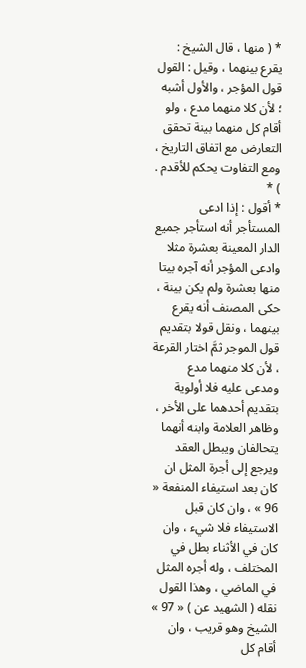* ( منها ، قال الشيخ : يقرع بينهما ، وقيل : القول قول المؤجر ، والأول أشبه ؛ لأن كلا منهما مدع ، ولو أقام كل منهما بينة تحقق التعارض مع اتفاق التاريخ ، ومع التفاوت يحكم للأقدم . ) *
* أقول : إذا ادعى المستأجر أنه استأجر جميع الدار المعينة بعشرة مثلا وادعى المؤجر أنه آجره بيتا منها بعشرة ولم يكن بينة ، حكى المصنف أنه يقرع بينهما ، ونقل قولا بتقديم قول الموجر ثمَّ اختار القرعة ، لأن كلا منهما مدع ومدعى عليه فلا أولوية بتقديم أحدهما على الأخر ، وظاهر العلامة وابنه أنهما يتحالفان ويبطل العقد ويرجع إلى أجرة المثل ان كان بعد استيفاء المنفعة « 96 » ، وان كان قبل الاستيفاء فلا شيء ، وان كان في الأثناء بطل في المختلف ، وله أجره المثل في الماضي ، وهذا القول نقله ( الشهيد عن ) « 97 » الشيخ وهو قريب ، وان أقام كل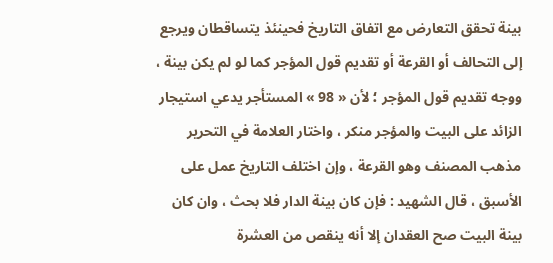بينة تحقق التعارض مع اتفاق التاريخ فحينئذ يتساقطان ويرجع إلى التحالف أو القرعة أو تقديم قول المؤجر كما لو لم يكن بينة ، ووجه تقديم قول المؤجر ؛ لأن « 98 » المستأجر يدعي استيجار الزائد على البيت والمؤجر منكر ، واختار العلامة في التحرير مذهب المصنف وهو القرعة ، وإن اختلف التاريخ عمل على الأسبق ، قال الشهيد : فإن كان بينة الدار فلا بحث ، وان كان بينة البيت صح العقدان إلا أنه ينقص من العشرة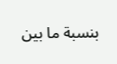بنسبة ما بين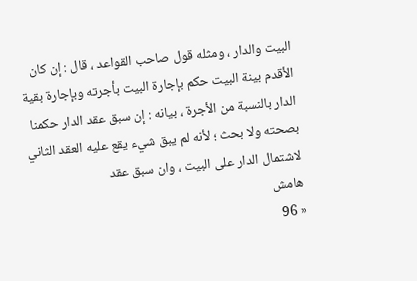البيت والدار ، ومثله قول صاحب القواعد ، قال : إن كان الأقدم بينة البيت حكم بإجارة البيت بأجرته وبإجارة بقية الدار بالنسبة من الأجرة ، بيانه : إن سبق عقد الدار حكمنا بصحته ولا بحث ؛ لأنه لم يبق شيء يقع عليه العقد الثاني لاشتمال الدار على البيت ، وان سبق عقد
هامش
« 96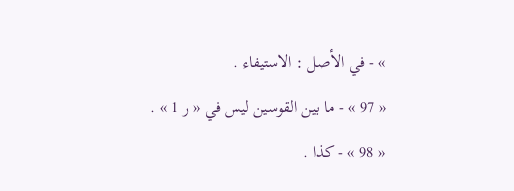» - في الأصل : الاستيفاء .
« 97 » - ما بين القوسين ليس في « ر 1 » .
« 98 » - كذا .